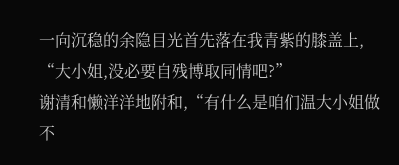一向沉稳的余隐目光首先落在我青紫的膝盖上,
“大小姐,没必要自残博取同情吧?”
谢清和懒洋洋地附和,“有什么是咱们温大小姐做不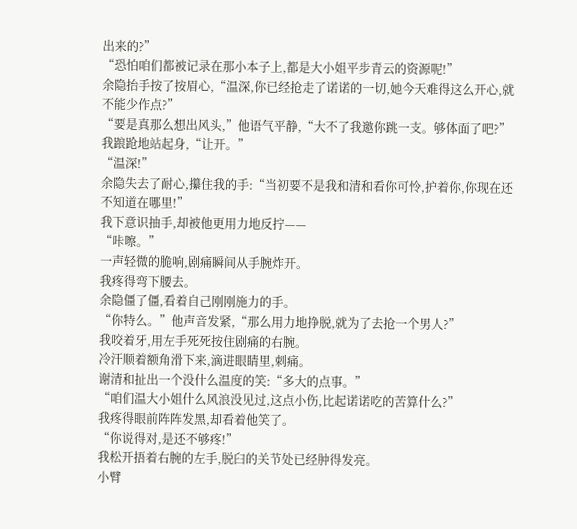出来的?”
“恐怕咱们都被记录在那小本子上,都是大小姐平步青云的资源呢!”
余隐抬手按了按眉心,“温深,你已经抢走了诺诺的一切,她今天难得这么开心,就不能少作点?”
“要是真那么想出风头,”他语气平静,“大不了我邀你跳一支。够体面了吧?”
我踉跄地站起身,“让开。”
“温深!”
余隐失去了耐心,攥住我的手:“当初要不是我和清和看你可怜,护着你,你现在还不知道在哪里!”
我下意识抽手,却被他更用力地反拧——
“咔嚓。”
一声轻微的脆响,剧痛瞬间从手腕炸开。
我疼得弯下腰去。
余隐僵了僵,看着自己刚刚施力的手。
“你特么。”他声音发紧,“那么用力地挣脱,就为了去抢一个男人?”
我咬着牙,用左手死死按住剧痛的右腕。
冷汗顺着额角滑下来,滴进眼睛里,刺痛。
谢清和扯出一个没什么温度的笑:“多大的点事。”
“咱们温大小姐什么风浪没见过,这点小伤,比起诺诺吃的苦算什么?”
我疼得眼前阵阵发黑,却看着他笑了。
“你说得对,是还不够疼!”
我松开捂着右腕的左手,脱臼的关节处已经肿得发亮。
小臂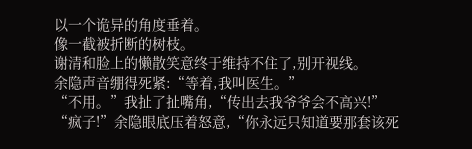以一个诡异的角度垂着。
像一截被折断的树枝。
谢清和脸上的懒散笑意终于维持不住了,别开视线。
余隐声音绷得死紧:“等着,我叫医生。”
“不用。”我扯了扯嘴角,“传出去我爷爷会不高兴!”
“疯子!”余隐眼底压着怒意,“你永远只知道要那套该死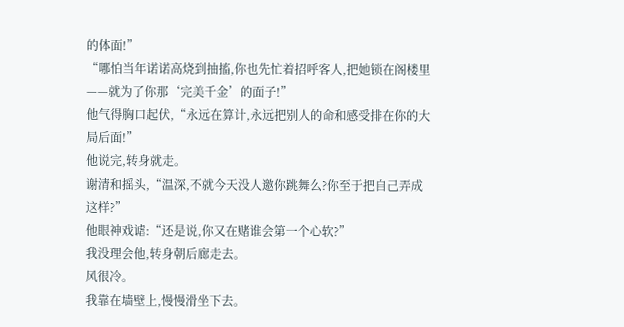的体面!”
“哪怕当年诺诺高烧到抽搐,你也先忙着招呼客人,把她锁在阁楼里——就为了你那‘完美千金’的面子!”
他气得胸口起伏,“永远在算计,永远把别人的命和感受排在你的大局后面!”
他说完,转身就走。
谢清和摇头,“温深,不就今天没人邀你跳舞么?你至于把自己弄成这样?”
他眼神戏谑:“还是说,你又在赌谁会第一个心软?”
我没理会他,转身朝后廊走去。
风很冷。
我靠在墙壁上,慢慢滑坐下去。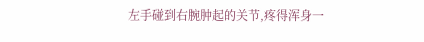左手碰到右腕肿起的关节,疼得浑身一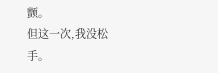颤。
但这一次,我没松手。